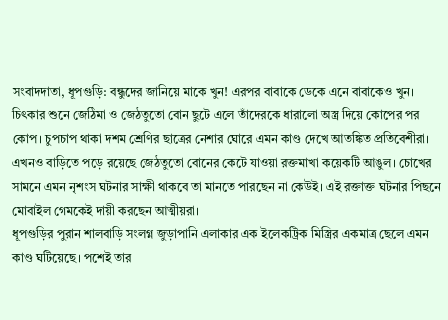সংবাদদাতা, ধূপগুড়ি: বন্ধুদের জানিয়ে মাকে খুন! এরপর বাবাকে ডেকে এনে বাবাকেও খুন। চিৎকার শুনে জেঠিমা ও জেঠতুতো বোন ছুটে এলে তাঁদেরকে ধারালো অস্ত্র দিয়ে কোপের পর কোপ। চুপচাপ থাকা দশম শ্রেণির ছাত্রের নেশার ঘোরে এমন কাণ্ড দেখে আতঙ্কিত প্রতিবেশীরা। এখনও বাড়িতে পড়ে রয়েছে জেঠতুতো বোনের কেটে যাওয়া রক্তমাখা কয়েকটি আঙুল। চোখের সামনে এমন নৃশংস ঘটনার সাক্ষী থাকবে তা মানতে পারছেন না কেউই। এই রক্তাক্ত ঘটনার পিছনে মোবাইল গেমকেই দায়ী করছেন আত্মীয়রা।
ধূপগুড়ির পুরান শালবাড়ি সংলগ্ন জুড়াপানি এলাকার এক ইলেকট্রিক মিস্ত্রির একমাত্র ছেলে এমন কাণ্ড ঘটিয়েছে। পশেই তার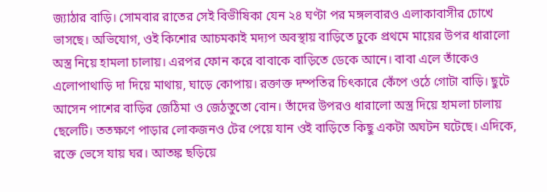জ্যাঠার বাড়ি। সোমবার রাতের সেই বিভীষিকা যেন ২৪ ঘণ্টা পর মঙ্গলবারও এলাকাবাসীর চোখে ভাসছে। অভিযোগ, ওই কিশোর আচমকাই মদ্যপ অবস্থায় বাড়িতে ঢুকে প্রথমে মায়ের উপর ধারালো অস্ত্র নিয়ে হামলা চালায়। এরপর ফোন করে বাবাকে বাড়িতে ডেকে আনে। বাবা এলে তাঁকেও এলোপাথাড়ি দা দিয়ে মাথায়, ঘাড়ে কোপায়। রক্তাক্ত দম্পতির চিৎকারে কেঁপে ওঠে গোটা বাড়ি। ছুটে আসেন পাশের বাড়ির জেঠিমা ও জেঠতুতো বোন। তাঁদের উপরও ধারালো অস্ত্র দিয়ে হামলা চালায় ছেলেটি। ততক্ষণে পাড়ার লোকজনও টের পেয়ে যান ওই বাড়িতে কিছু একটা অঘটন ঘটেছে। এদিকে, রক্তে ভেসে যায় ঘর। আতঙ্ক ছড়িয়ে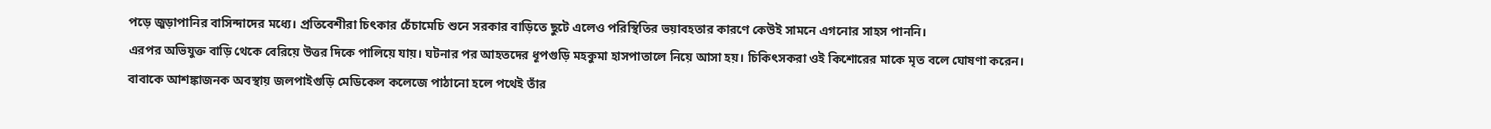পড়ে জুড়াপানির বাসিন্দাদের মধ্যে। প্রতিবেশীরা চিৎকার চেঁচামেচি শুনে সরকার বাড়িতে ছুটে এলেও পরিস্থিতির ভয়াবহতার কারণে কেউই সামনে এগনোর সাহস পাননি।
এরপর অভিযুক্ত বাড়ি থেকে বেরিয়ে উত্তর দিকে পালিয়ে যায়। ঘটনার পর আহতদের ধূপগুড়ি মহকুমা হাসপাতালে নিয়ে আসা হয়। চিকিৎসকরা ওই কিশোরের মাকে মৃত বলে ঘোষণা করেন। বাবাকে আশঙ্কাজনক অবস্থায় জলপাইগুড়ি মেডিকেল কলেজে পাঠানো হলে পথেই তাঁর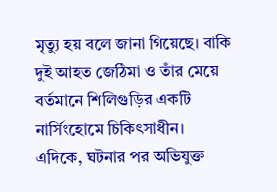মৃত্যু হয় বলে জানা গিয়েছে। বাকি দুই আহত জেঠিমা ও তাঁর মেয়ে বর্তমানে শিলিগুড়ির একটি নার্সিংহোমে চিকিৎসাধীন।
এদিকে, ঘটনার পর অভিযুক্ত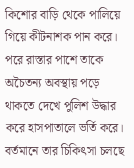কিশোর বাড়ি থেকে পালিয়ে গিয়ে কীটনাশক পান করে। পরে রাস্তার পাশে তাকে অচৈতন্য অবস্থায় পড়ে থাকতে দেখে পুলিশ উদ্ধার করে হাসপাতালে ভর্তি করে। বর্তমানে তার চিকিৎসা চলছে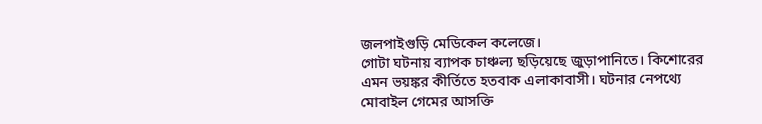জলপাইগুড়ি মেডিকেল কলেজে।
গোটা ঘটনায় ব্যাপক চাঞ্চল্য ছড়িয়েছে জুড়াপানিতে। কিশোরের এমন ভয়ঙ্কর কীর্তিতে হতবাক এলাকাবাসী। ঘটনার নেপথ্যে মোবাইল গেমের আসক্তি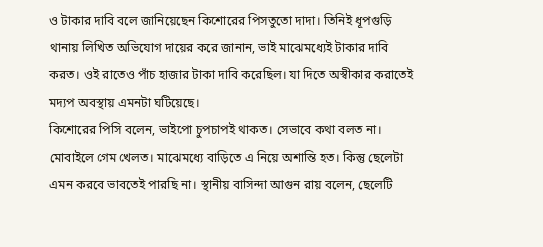ও টাকার দাবি বলে জানিয়েছেন কিশোরের পিসতুতো দাদা। তিনিই ধূপগুড়ি থানায় লিখিত অভিযোগ দায়ের করে জানান, ভাই মাঝেমধ্যেই টাকার দাবি করত। ওই রাতেও পাঁচ হাজার টাকা দাবি করেছিল। যা দিতে অস্বীকার করাতেই মদ্যপ অবস্থায় এমনটা ঘটিয়েছে।
কিশোরের পিসি বলেন, ভাইপো চুপচাপই থাকত। সেভাবে কথা বলত না। মোবাইলে গেম খেলত। মাঝেমধ্যে বাড়িতে এ নিয়ে অশান্তি হত। কিন্তু ছেলেটা এমন করবে ভাবতেই পারছি না। স্থানীয় বাসিন্দা আগুন রায় বলেন, ছেলেটি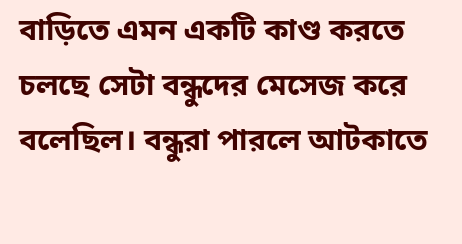বাড়িতে এমন একটি কাণ্ড করতে চলছে সেটা বন্ধুদের মেসেজ করে বলেছিল। বন্ধুরা পারলে আটকাতে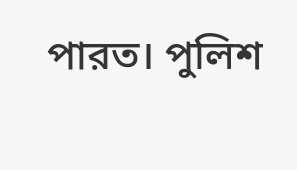পারত। পুলিশ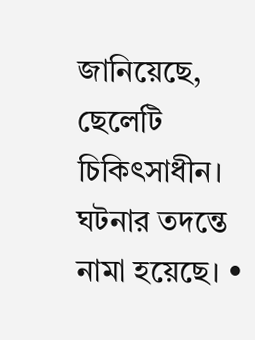জানিয়েছে, ছেলেটি চিকিৎসাধীন। ঘটনার তদন্তে নামা হয়েছে। •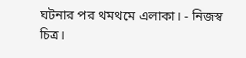ঘটনার পর থমথমে এলাকা। - নিজস্ব চিত্র।